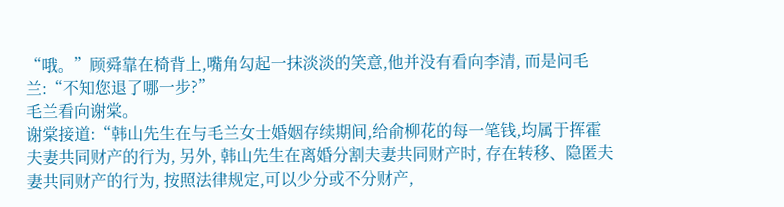“哦。”顾舜靠在椅背上,嘴角勾起一抹淡淡的笑意,他并没有看向李清, 而是问毛兰:“不知您退了哪一步?”
毛兰看向谢棠。
谢棠接道:“韩山先生在与毛兰女士婚姻存续期间,给俞柳花的每一笔钱,均属于挥霍夫妻共同财产的行为, 另外, 韩山先生在离婚分割夫妻共同财产时, 存在转移、隐匿夫妻共同财产的行为, 按照法律规定,可以少分或不分财产,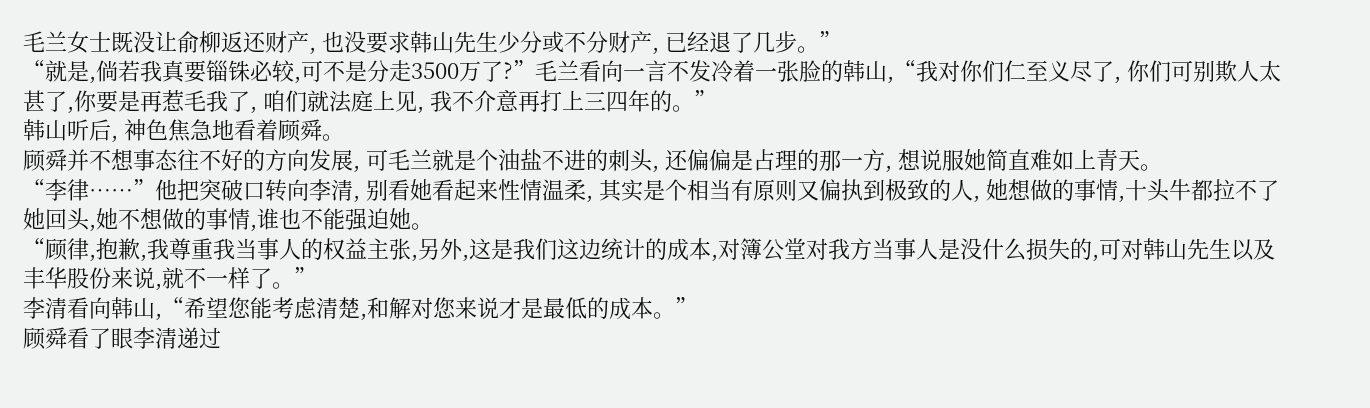毛兰女士既没让俞柳返还财产, 也没要求韩山先生少分或不分财产, 已经退了几步。”
“就是,倘若我真要锱铢必较,可不是分走3500万了?”毛兰看向一言不发冷着一张脸的韩山,“我对你们仁至义尽了, 你们可别欺人太甚了,你要是再惹毛我了, 咱们就法庭上见, 我不介意再打上三四年的。”
韩山听后, 神色焦急地看着顾舜。
顾舜并不想事态往不好的方向发展, 可毛兰就是个油盐不进的刺头, 还偏偏是占理的那一方, 想说服她简直难如上青天。
“李律……”他把突破口转向李清, 别看她看起来性情温柔, 其实是个相当有原则又偏执到极致的人, 她想做的事情,十头牛都拉不了她回头,她不想做的事情,谁也不能强迫她。
“顾律,抱歉,我尊重我当事人的权益主张,另外,这是我们这边统计的成本,对簿公堂对我方当事人是没什么损失的,可对韩山先生以及丰华股份来说,就不一样了。”
李清看向韩山,“希望您能考虑清楚,和解对您来说才是最低的成本。”
顾舜看了眼李清递过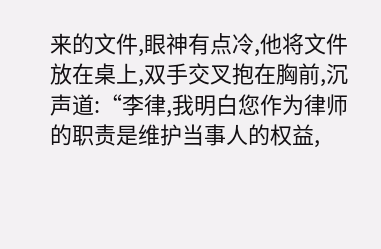来的文件,眼神有点冷,他将文件放在桌上,双手交叉抱在胸前,沉声道:“李律,我明白您作为律师的职责是维护当事人的权益,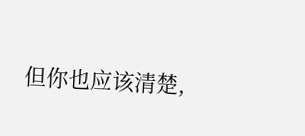但你也应该清楚,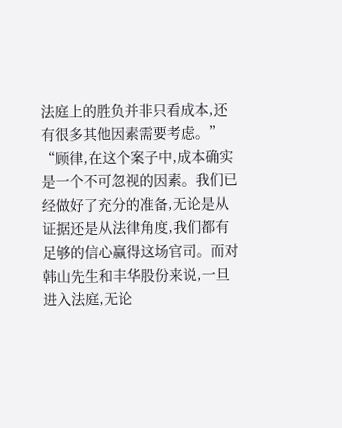法庭上的胜负并非只看成本,还有很多其他因素需要考虑。”
“顾律,在这个案子中,成本确实是一个不可忽视的因素。我们已经做好了充分的准备,无论是从证据还是从法律角度,我们都有足够的信心赢得这场官司。而对韩山先生和丰华股份来说,一旦进入法庭,无论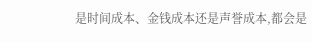是时间成本、金钱成本还是声誉成本,都会是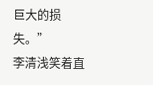巨大的损失。”
李清浅笑着直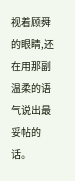视着顾舜的眼睛,还在用那副温柔的语气说出最妥帖的话。